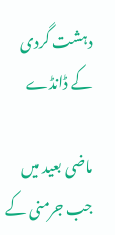دہشت گردی کے ڈانڈے

ماضی بعید میں جب جرمنی کے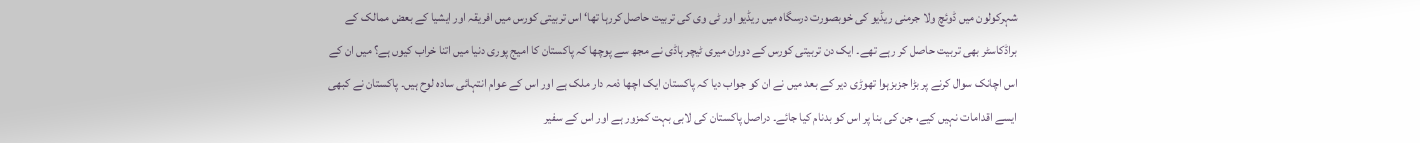شہرکولون میں ڈوئچ ولا جرمنی ریڈیو کی خوبصورت درسگاہ میں ریڈیو اور ٹی وی کی تربیت حاصل کررہا تھا‘ اس تربیتی کورس میں افریقہ اور ایشیا کے بعض ممالک کے براڈکاسٹر بھی تربیت حاصل کر رہے تھے۔ ایک دن تربیتی کورس کے دوران میری ٹیچر ہاڈی نے مجھ سے پوچھا کہ پاکستان کا امیج پوری دنیا میں اتنا خراب کیوں ہے؟ میں ان کے اس اچانک سوال کرنے پر بڑا جزبزہوا تھوڑی دیر کے بعد میں نے ان کو جواب دیا کہ پاکستان ایک اچھا ذمہ دار ملک ہے اور اس کے عوام انتہائی سادہ لوح ہیں۔ پاکستان نے کبھی ایسے اقدامات نہیں کیے، جن کی بنا پر اس کو بدنام کیا جائے۔ دراصل پاکستان کی لابی بہت کمزور ہے اور اس کے سفیر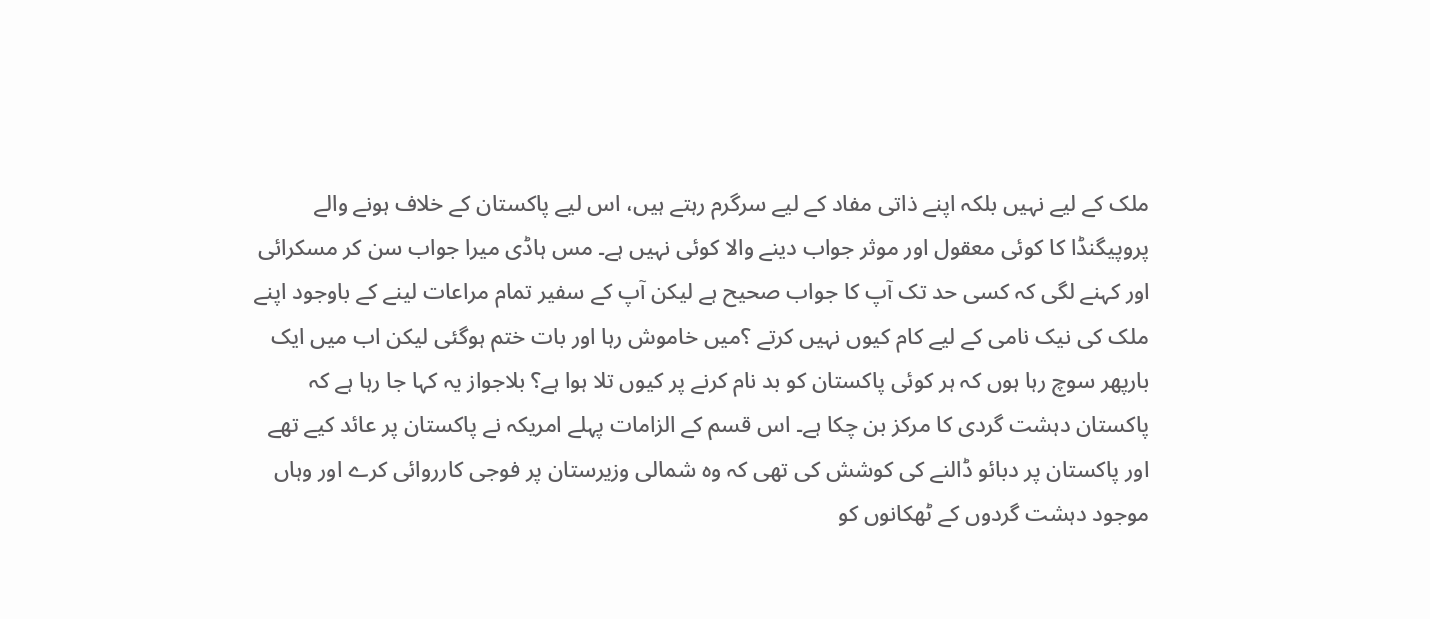ملک کے لیے نہیں بلکہ اپنے ذاتی مفاد کے لیے سرگرم رہتے ہیں، اس لیے پاکستان کے خلاف ہونے والے پروپیگنڈا کا کوئی معقول اور موثر جواب دینے والا کوئی نہیں ہے۔ مس ہاڈی میرا جواب سن کر مسکرائی اور کہنے لگی کہ کسی حد تک آپ کا جواب صحیح ہے لیکن آپ کے سفیر تمام مراعات لینے کے باوجود اپنے ملک کی نیک نامی کے لیے کام کیوں نہیں کرتے ؟میں خاموش رہا اور بات ختم ہوگئی لیکن اب میں ایک بارپھر سوچ رہا ہوں کہ ہر کوئی پاکستان کو بد نام کرنے پر کیوں تلا ہوا ہے؟ بلاجواز یہ کہا جا رہا ہے کہ پاکستان دہشت گردی کا مرکز بن چکا ہے۔ اس قسم کے الزامات پہلے امریکہ نے پاکستان پر عائد کیے تھے اور پاکستان پر دبائو ڈالنے کی کوشش کی تھی کہ وہ شمالی وزیرستان پر فوجی کارروائی کرے اور وہاں موجود دہشت گردوں کے ٹھکانوں کو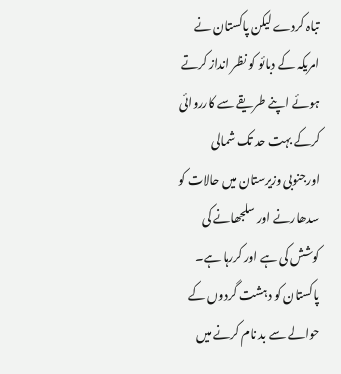تباہ کردے لیکن پاکستان نے امریکہ کے دبائو کو نظر انداز کرتے ہوئے اپنے طریقے سے کارروائی کرکے بہت حد تک شمالی اورجنوبی وزیرستان میں حالات کو سدھارنے اور سلجھانے کی کوشش کی ہے اور کررہا ہے۔ پاکستان کو دہشت گردوں کے حوالے سے بد نام کرنے میں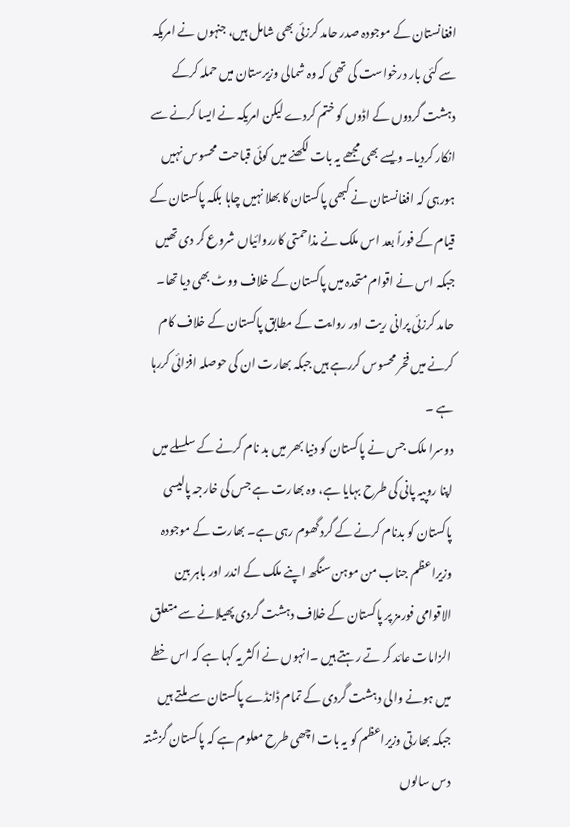افغانستان کے موجودہ صدر حامد کرزئی بھی شامل ہیں، جنہوں نے امریکہ سے کئی بار درخواست کی تھی کہ وہ شمالی وزیرستان میں حملہ کرکے دہشت گردوں کے اڈوں کو ختم کردے لیکن امریکہ نے ایسا کرنے سے انکار کردیا۔ ویسے بھی مجھے یہ بات لکھنے میں کوئی قباحت محسوس نہیں ہورہی کہ افغانستان نے کبھی پاکستان کا بھلا نہیں چاہا بلکہ پاکستان کے قیام کے فوراً بعد اس ملک نے مذاحمتی کارروائیاں شروع کر دی تھیں جبکہ اس نے اقوام متحدہ میں پاکستان کے خلاف ووٹ بھی دیا تھا۔ حامد کرزئی پرانی ریت اور روایت کے مطابق پاکستان کے خلاف کام کرنے میں فخر محسوس کررہے ہیں جبکہ بھارت ان کی حوصلہ افزائی کررہا ہے ۔
دوسرا ملک جس نے پاکستان کو دنیا بھر میں بد نام کرنے کے سلسلے میں اپنا روپیہ پانی کی طرح بہایا ہے، وہ بھارت ہے جس کی خارجہ پالیسی پاکستان کو بدنام کرنے کے گرد گھوم رہی ہے۔ بھارت کے موجودہ وزیراعظم جناب من موہن سنگھ اپنے ملک کے اندر اور باہر بین الاقوامی فورمز پر پاکستان کے خلاف دہشت گردی پھیلانے سے متعلق الزامات عائد کر تے رہتے ہیں ۔انہوں نے اکثر یہ کہا ہے کہ اس خطے میں ہونے والی دہشت گردی کے تمام ڈانڈے پاکستان سے ملتے ہیں جبکہ بھارتی وزیراعظم کو یہ بات اچھی طرح معلوم ہے کہ پاکستان گزشتہ دس سالوں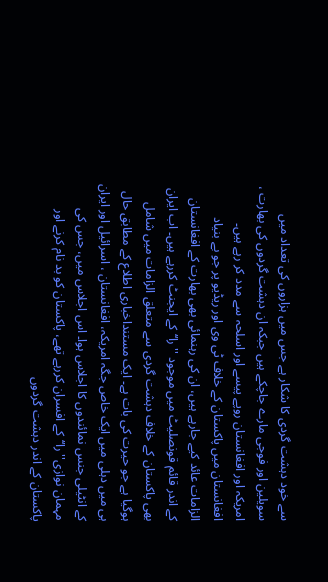سے خود دہشت گردی کا شکار ہے جس میں ہزاروں کی تعداد میں سویلین اور فوجی مارے جاچکے ہیں جبکہ ان دہشت گردوں کی بھارت ، امریکہ اور افغانستان روپے پیسے اور اسلحہ سے مدد کر رہے ہیں۔ افغانستان میں پاکستان کے خلاف ٹی وی اور ریڈیو پر جو بے بنیاد الزامات عائد کیے جارہے ہیں، ان کی رہنمائی بھی بھارت کے افغانستان کے اندر قائم قونصلیٹ میں موجود ''را‘‘ کے ایجنٹ کررہے ہیں۔ اب ایران بھی پاکستان کے خلاف دہشت گردی سے متعلق الزامات میں شامل ہوگیا ہے جو حیرت کی بات ہے۔ ایک مستنداخباری اطلاع کے مطابق حال ہی میں دہلی میں ایک خاص جگہ امریکہ، افغانستان ، اسرائیل اور ایران کے انٹیلی جنس نمائندوں کا اجلاس ہوا۔ اس اجلاس میں، جس کی مہمان نوازی'' را‘‘کے افسران کررہے تھے، پاکستان کو بد نام کرنے اور پاکستان کے اندر دہشت گردوں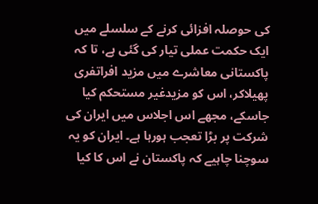کی حوصلہ افزائی کرنے کے سلسلے میں ایک حکمت عملی تیار کی گئی ہے، تا کہ پاکستانی معاشرے میں مزید افراتفری پھیلاکر، اس کو مزیدغیر مستحکم کیا جاسکے، مجھے اس اجلاس میں ایران کی شرکت پر بڑا تعجب ہورہا ہے۔ ایران کو یہ سوچنا چاہیے کہ پاکستان نے اس کا کیا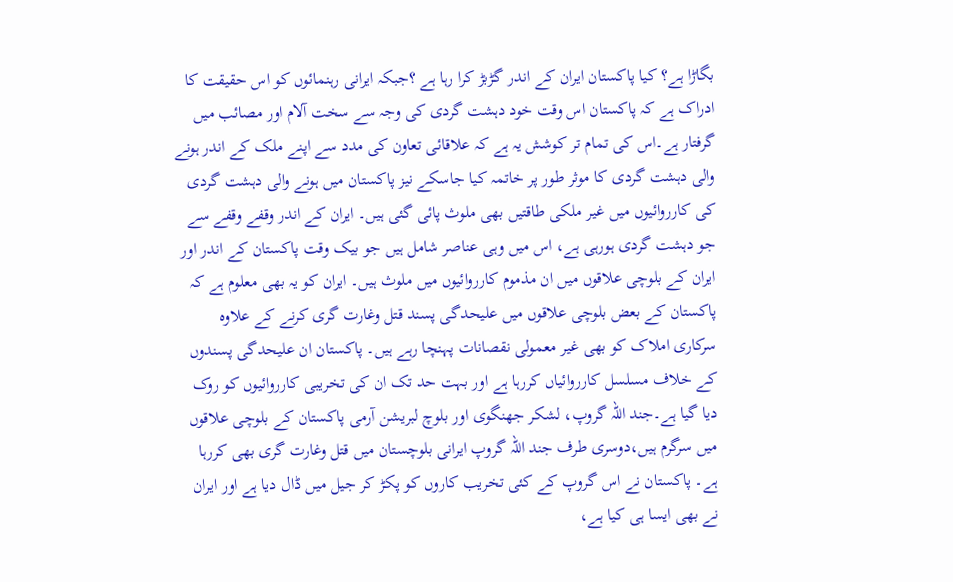بگاڑا ہے؟ کیا پاکستان ایران کے اندر گڑبڑ کرا رہا ہے ؟جبکہ ایرانی رہنمائوں کو اس حقیقت کا ادراک ہے کہ پاکستان اس وقت خود دہشت گردی کی وجہ سے سخت آلام اور مصائب میں گرفتار ہے۔اس کی تمام تر کوشش یہ ہے کہ علاقائی تعاون کی مدد سے اپنے ملک کے اندر ہونے والی دہشت گردی کا موثر طور پر خاتمہ کیا جاسکے نیز پاکستان میں ہونے والی دہشت گردی کی کارروائیوں میں غیر ملکی طاقتیں بھی ملوث پائی گئی ہیں۔ ایران کے اندر وقفے وقفے سے جو دہشت گردی ہورہی ہے، اس میں وہی عناصر شامل ہیں جو بیک وقت پاکستان کے اندر اور ایران کے بلوچی علاقوں میں ان مذموم کارروائیوں میں ملوث ہیں۔ ایران کو یہ بھی معلوم ہے کہ پاکستان کے بعض بلوچی علاقوں میں علیحدگی پسند قتل وغارت گری کرنے کے علاوہ سرکاری املاک کو بھی غیر معمولی نقصانات پہنچا رہے ہیں۔ پاکستان ان علیحدگی پسندوں کے خلاف مسلسل کارروائیاں کررہا ہے اور بہت حد تک ان کی تخریبی کارروائیوں کو روک دیا گیا ہے۔جند اللہ گروپ، لشکر جھنگوی اور بلوچ لبریشن آرمی پاکستان کے بلوچی علاقوں میں سرگرم ہیں،دوسری طرف جند اللہ گروپ ایرانی بلوچستان میں قتل وغارت گری بھی کررہا ہے۔ پاکستان نے اس گروپ کے کئی تخریب کاروں کو پکڑ کر جیل میں ڈال دیا ہے اور ایران نے بھی ایسا ہی کیا ہے،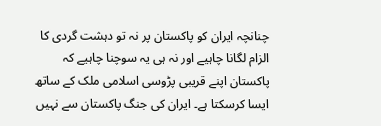چنانچہ ایران کو پاکستان پر نہ تو دہشت گردی کا الزام لگانا چاہیے اور نہ ہی یہ سوچنا چاہیے کہ پاکستان اپنے قریبی پڑوسی اسلامی ملک کے ساتھ ایسا کرسکتا ہے۔ ایران کی جنگ پاکستان سے نہیں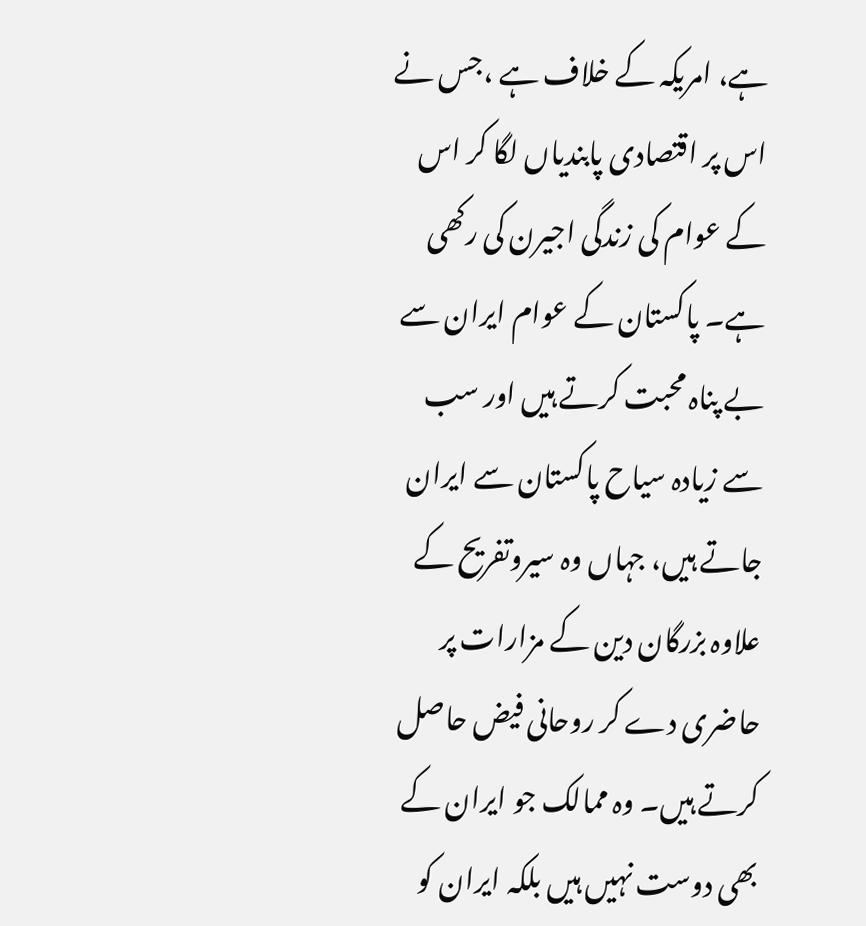ہے، امریکہ کے خلاف ہے ،جس نے اس پر اقتصادی پابندیاں لگا کر اس کے عوام کی زندگی اجیرن کی رکھی ہے۔ پاکستان کے عوام ایران سے بے پناہ محبت کرتے ہیں اور سب سے زیادہ سیاح پاکستان سے ایران جاتے ہیں، جہاں وہ سیروتفریح کے علاوہ بزرگان دین کے مزارات پر حاضری دے کر روحانی فیض حاصل کرتے ہیں۔ وہ ممالک جو ایران کے بھی دوست نہیں ہیں بلکہ ایران کو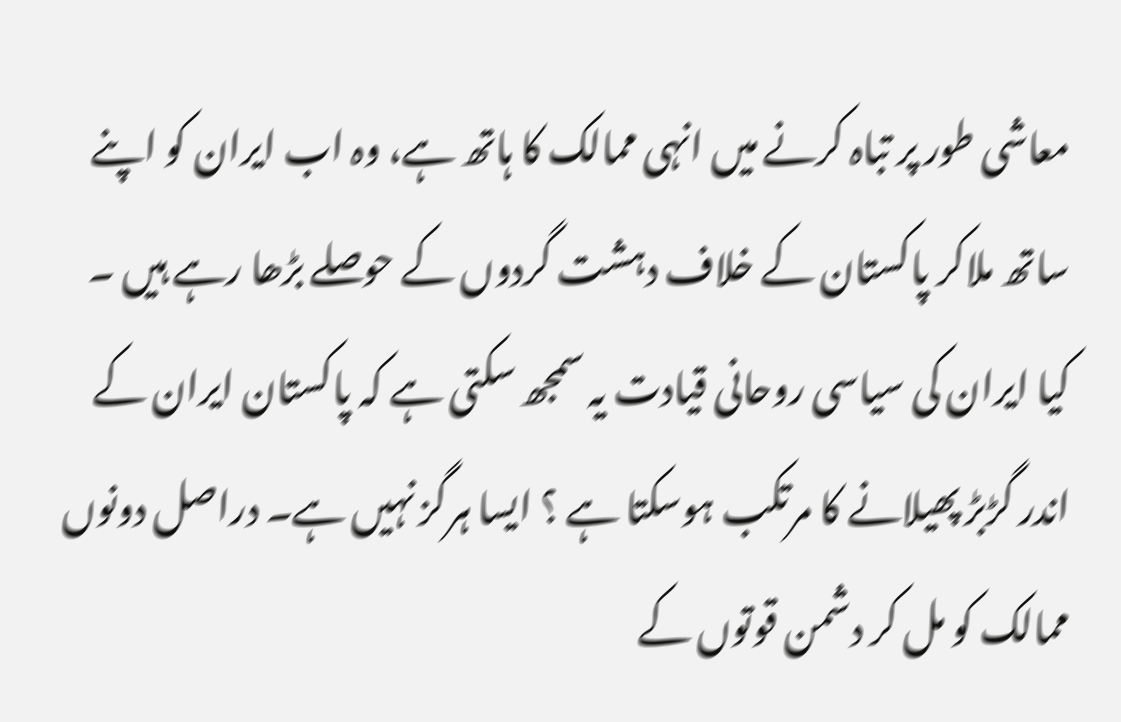معاشی طور پر تباہ کرنے میں انہی ممالک کا ہاتھ ہے، وہ اب ایران کو اپنے ساتھ ملاکر پاکستان کے خلاف دہشت گردوں کے حوصلے بڑھا رہے ہیں ۔ کیا ایران کی سیاسی روحانی قیادت یہ سمجھ سکتی ہے کہ پاکستان ایران کے اندر گڑبڑ پھیلانے کا مرتکب ہوسکتا ہے ؟ ایسا ہرگز نہیں ہے۔ دراصل دونوں ممالک کو مل کر دشمن قوتوں کے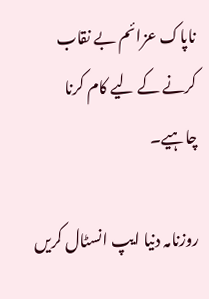ناپاک عزائم بے نقاب کرنے کے لیے کام کرنا چاہیے۔

روزنامہ دنیا ایپ انسٹال کریں